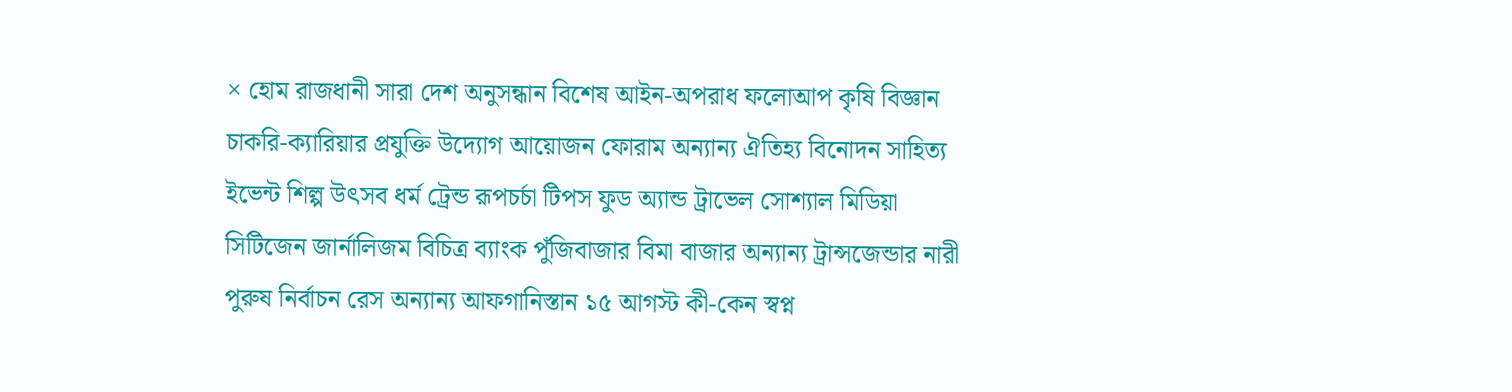× হোম রাজধানী সারা দেশ অনুসন্ধান বিশেষ আইন-অপরাধ ফলোআপ কৃষি বিজ্ঞান চাকরি-ক্যারিয়ার প্রযুক্তি উদ্যোগ আয়োজন ফোরাম অন্যান্য ঐতিহ্য বিনোদন সাহিত্য ইভেন্ট শিল্প উৎসব ধর্ম ট্রেন্ড রূপচর্চা টিপস ফুড অ্যান্ড ট্রাভেল সোশ্যাল মিডিয়া সিটিজেন জার্নালিজম বিচিত্র ব্যাংক পুঁজিবাজার বিমা বাজার অন্যান্য ট্রান্সজেন্ডার নারী পুরুষ নির্বাচন রেস অন্যান্য আফগানিস্তান ১৫ আগস্ট কী-কেন স্বপ্ন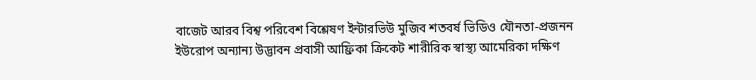বাজেট আরব বিশ্ব পরিবেশ বিশ্লেষণ ইন্টারভিউ মুজিব শতবর্ষ ভিডিও যৌনতা-প্রজনন ইউরোপ অন্যান্য উদ্ভাবন প্রবাসী আফ্রিকা ক্রিকেট শারীরিক স্বাস্থ্য আমেরিকা দক্ষিণ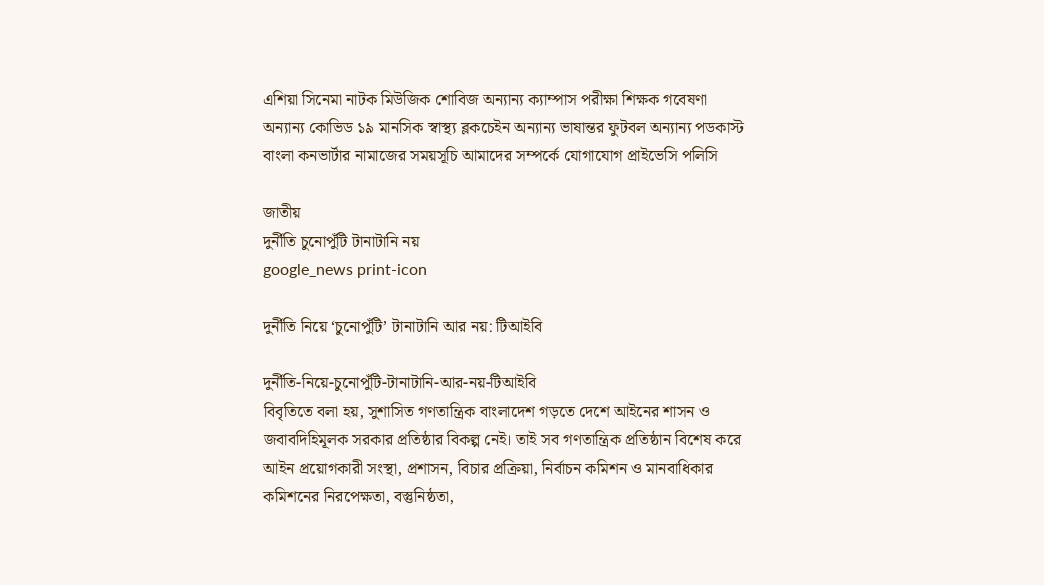এশিয়া সিনেমা নাটক মিউজিক শোবিজ অন্যান্য ক্যাম্পাস পরীক্ষা শিক্ষক গবেষণা অন্যান্য কোভিড ১৯ মানসিক স্বাস্থ্য ব্লকচেইন অন্যান্য ভাষান্তর ফুটবল অন্যান্য পডকাস্ট বাংলা কনভার্টার নামাজের সময়সূচি আমাদের সম্পর্কে যোগাযোগ প্রাইভেসি পলিসি

জাতীয়
দুর্নীতি চুনোপুঁটি টানাটানি নয়
google_news print-icon

দুর্নীতি নিয়ে ‘চুনোপুঁটি’ টানাটানি আর নয়: টিআইবি

দুর্নীতি-নিয়ে-চুনোপুঁটি-টানাটানি-আর-নয়-টিআইবি
বিবৃতিতে বলা হয়, সুশাসিত গণতান্ত্রিক বাংলাদেশ গড়তে দেশে আইনের শাসন ও জবাবদিহিমূলক সরকার প্রতিষ্ঠার বিকল্প নেই। তাই সব গণতান্ত্রিক প্রতিষ্ঠান বিশেষ করে আইন প্রয়োগকারী সংস্থা, প্রশাসন, বিচার প্রক্রিয়া, নির্বাচন কমিশন ও মানবাধিকার কমিশনের নিরপেক্ষতা, বস্তুনিষ্ঠতা,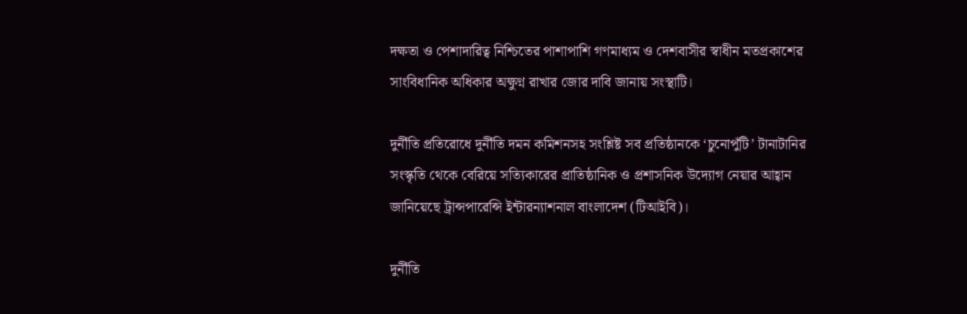দক্ষতা ও পেশাদারিত্ব নিশ্চিতের পাশাপাশি গণমাধ্যম ও দেশবাসীর স্বাধীন মতপ্রকাশের সাংবিধানিক অধিকার অক্ষুণ্ন রাখার জোর দাবি জানায় সংস্থাটি।

দুর্নীতি প্রতিরোধে দুর্নীতি দমন কমিশনসহ সংশ্লিষ্ট সব প্রতিষ্ঠানকে ‘চুনোপুঁটি’ টানাটানির সংস্কৃতি থেকে বেরিয়ে সত্যিকারের প্রাতিষ্ঠানিক ও প্রশাসনিক উদ্যোগ নেয়ার আহ্বান জানিয়েছে ট্রান্সপারেন্সি ইন্টারন্যাশনাল বাংলাদেশ (টিআইবি)।

দুর্নীতি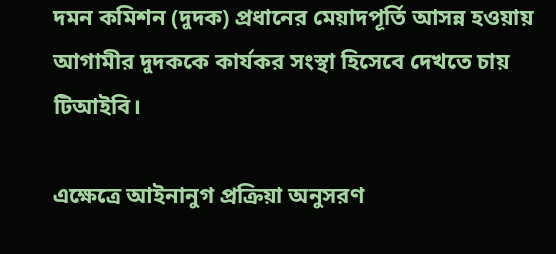দমন কমিশন (দুদক) প্রধানের মেয়াদপূর্তি আসন্ন হওয়ায় আগামীর দুদককে কার্যকর সংস্থা হিসেবে দেখতে চায় টিআইবি।

এক্ষেত্রে আইনানুগ প্রক্রিয়া অনুসরণ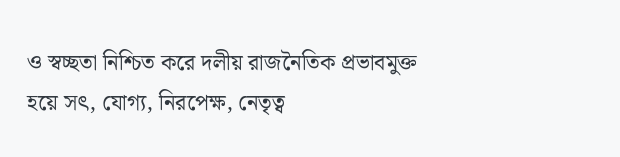ও স্বচ্ছতা নিশ্চিত করে দলীয় রাজনৈতিক প্রভাবমুক্ত হয়ে সৎ, যোগ্য, নিরপেক্ষ, নেতৃত্ব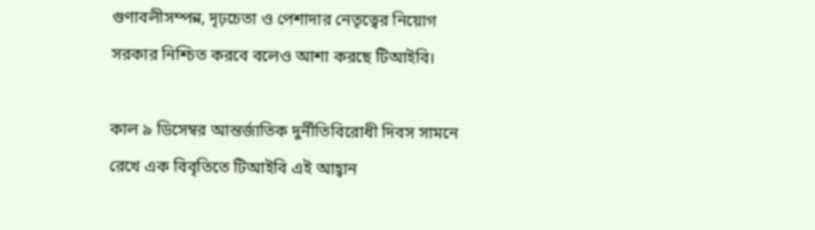গুণাবলীসম্পন্ন, দৃঢ়চেতা ও পেশাদার নেতৃত্বের নিয়োগ সরকার নিশ্চিত করবে বলেও আশা করছে টিআইবি।

কাল ৯ ডিসেম্বর আন্তর্জাতিক দুর্নীতিবিরোধী দিবস সামনে রেখে এক বিবৃতিতে টিআইবি এই আহ্বান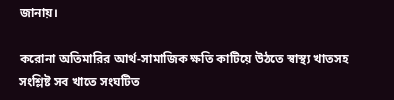জানায়।

করোনা অতিমারির আর্থ-সামাজিক ক্ষতি কাটিয়ে উঠতে স্বাস্থ্য খাতসহ সংশ্লিষ্ট সব খাতে সংঘটিত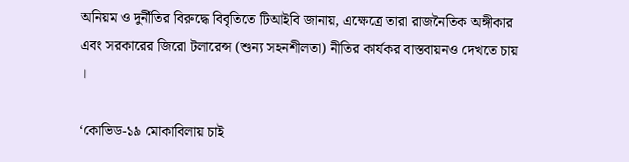অনিয়ম ও দুর্নীতির বিরুদ্ধে বিবৃতিতে টিআইবি জানায়, এক্ষেত্রে তারা রাজনৈতিক অঙ্গীকার এবং সরকারের জিরো টলারেন্স (শুন্য সহনশীলতা) নীতির কার্যকর বাস্তবায়নও দেখতে চায় ।

‘কোভিড-১৯ মোকাবিলায় চাই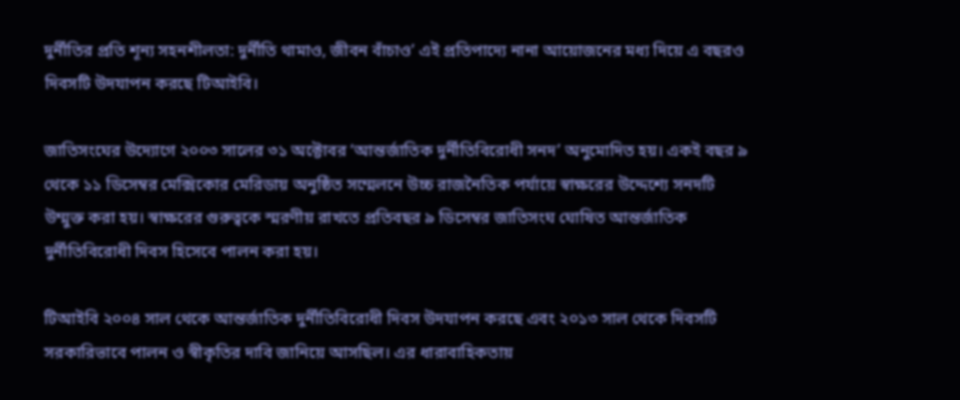দুর্নীতির প্রতি শূন্য সহনশীলতা: দুর্নীতি থামাও, জীবন বাঁচাও’ এই প্রতিপাদ্যে নানা আয়োজনের মধ্য দিয়ে এ বছরও দিবসটি উদযাপন করছে টিআইবি।

জাতিসংঘের উদ্যোগে ২০০৩ সালের ৩১ অক্টোবর ‘আন্তর্জাতিক দুর্নীতিবিরোধী সনদ’ অনুমোদিত হয়। একই বছর ৯ থেকে ১১ ডিসেম্বর মেক্সিকোর মেরিডায় অনুষ্ঠিত সম্মেলনে উচ্চ রাজনৈতিক পর্যায়ে স্বাক্ষরের উদ্দেশ্যে সনদটি উম্মুক্ত করা হয়। স্বাক্ষরের গুরুত্বকে স্মরণীয় রাখতে প্রতিবছর ৯ ডিসেম্বর জাতিসংঘ ঘোষিত আন্তর্জাতিক দুর্নীতিবিরোধী দিবস হিসেবে পালন করা হয়।

টিআইবি ২০০৪ সাল থেকে আন্তর্জাতিক দুর্নীতিবিরোধী দিবস উদযাপন করছে এবং ২০১৩ সাল থেকে দিবসটি সরকারিভাবে পালন ও স্বীকৃতির দাবি জানিয়ে আসছিল। এর ধারাবাহিকতায়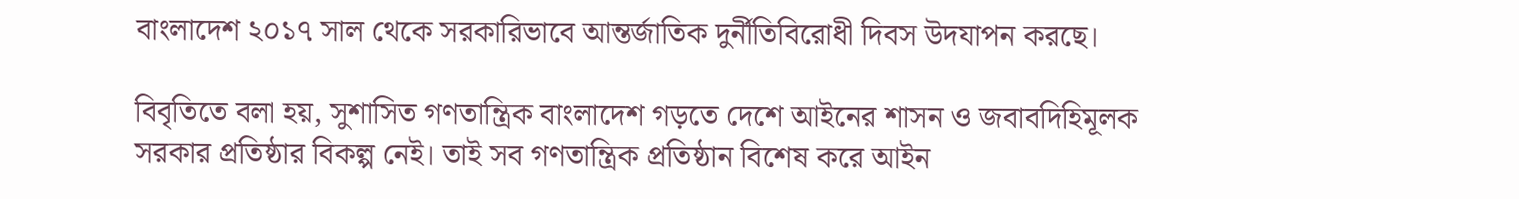বাংলাদেশ ২০১৭ সাল থেকে সরকারিভাবে আন্তর্জাতিক দুর্নীতিবিরোধী দিবস উদযাপন করছে।

বিবৃতিতে বলা হয়, সুশাসিত গণতান্ত্রিক বাংলাদেশ গড়তে দেশে আইনের শাসন ও জবাবদিহিমূলক সরকার প্রতিষ্ঠার বিকল্প নেই। তাই সব গণতান্ত্রিক প্রতিষ্ঠান বিশেষ করে আইন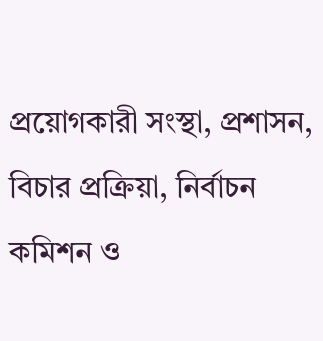প্রয়োগকারী সংস্থা, প্রশাসন, বিচার প্রক্রিয়া, নির্বাচন কমিশন ও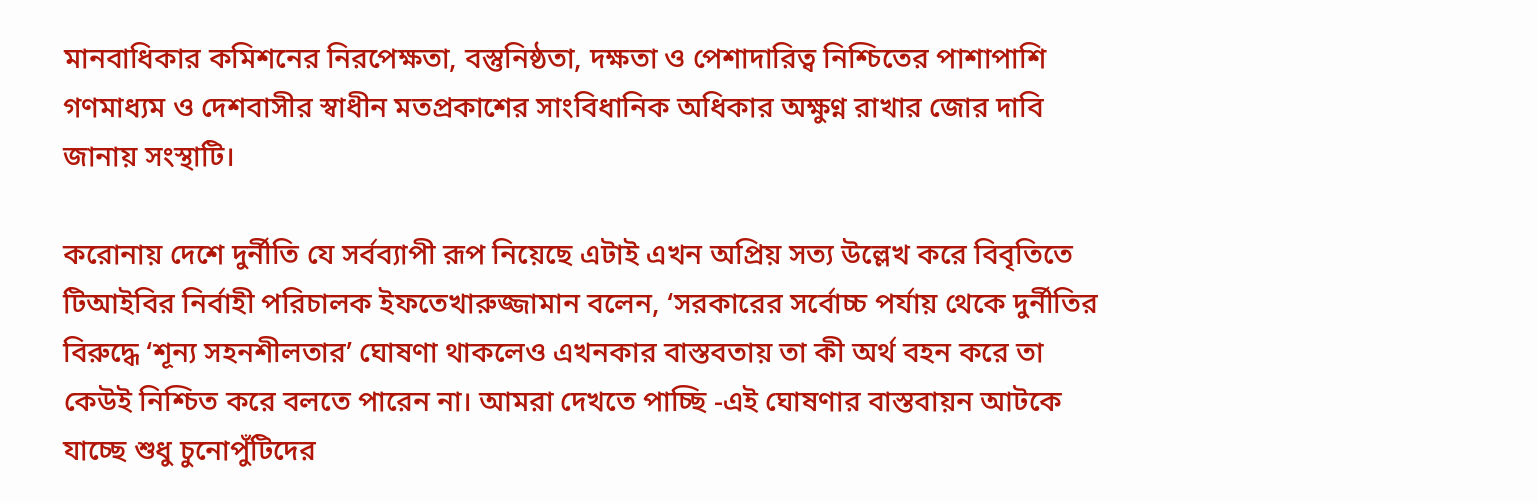মানবাধিকার কমিশনের নিরপেক্ষতা, বস্তুনিষ্ঠতা, দক্ষতা ও পেশাদারিত্ব নিশ্চিতের পাশাপাশি গণমাধ্যম ও দেশবাসীর স্বাধীন মতপ্রকাশের সাংবিধানিক অধিকার অক্ষুণ্ন রাখার জোর দাবি জানায় সংস্থাটি।

করোনায় দেশে দুর্নীতি যে সর্বব্যাপী রূপ নিয়েছে এটাই এখন অপ্রিয় সত্য উল্লেখ করে বিবৃতিতে টিআইবির নির্বাহী পরিচালক ইফতেখারুজ্জামান বলেন, ‘সরকারের সর্বোচ্চ পর্যায় থেকে দুর্নীতির বিরুদ্ধে ‘শূন্য সহনশীলতার’ ঘোষণা থাকলেও এখনকার বাস্তবতায় তা কী অর্থ বহন করে তা কেউই নিশ্চিত করে বলতে পারেন না। আমরা দেখতে পাচ্ছি -এই ঘোষণার বাস্তবায়ন আটকে যাচ্ছে শুধু চুনোপুঁটিদের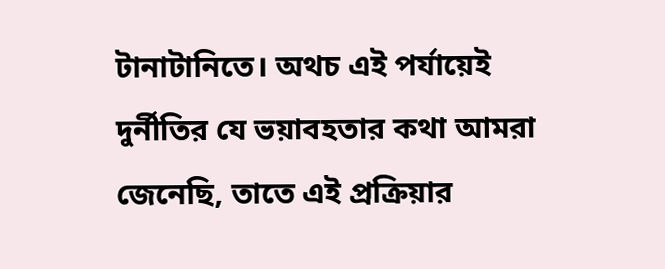টানাটানিতে। অথচ এই পর্যায়েই দুর্নীতির যে ভয়াবহতার কথা আমরা জেনেছি, তাতে এই প্রক্রিয়ার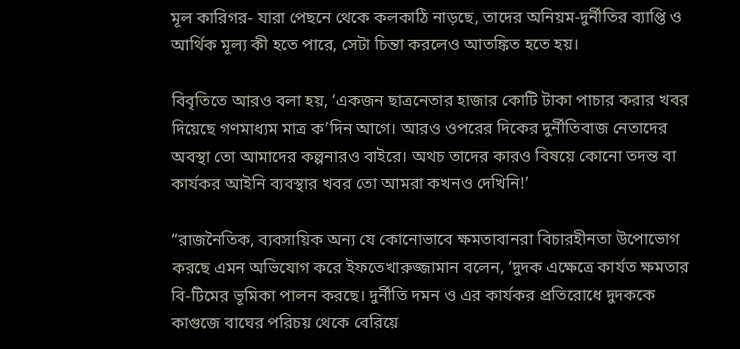মূল কারিগর- যারা পেছনে থেকে কলকাঠি নাড়ছে, তাদের অনিয়ম-দুর্নীতির ব্যাপ্তি ও আর্থিক মূল্য কী হতে পারে, সেটা চিন্তা করলেও আতঙ্কিত হতে হয়।

বিবৃতিতে আরও বলা হয়, ‘একজন ছাত্রনেতার হাজার কোটি টাকা পাচার করার খবর দিয়েছে গণমাধ্যম মাত্র ক’দিন আগে। আরও ওপরের দিকের দুর্নীতিবাজ নেতাদের অবস্থা তো আমাদের কল্পনারও বাইরে। অথচ তাদের কারও বিষয়ে কোনো তদন্ত বা কার্যকর আইনি ব্যবস্থার খবর তো আমরা কখনও দেখিনি!’

“রাজনৈতিক, ব্যবসায়িক অন্য যে কোনোভাবে ক্ষমতাবানরা বিচারহীনতা উপোভোগ করছে এমন অভিযোগ করে ইফতেখারুজ্জামান বলেন, ‘দুদক এক্ষেত্রে কার্যত ক্ষমতার বি-টিমের ভূমিকা পালন করছে। দুর্নীতি দমন ও এর কার্যকর প্রতিরোধে দুদককে কাগুজে বাঘের পরিচয় থেকে বেরিয়ে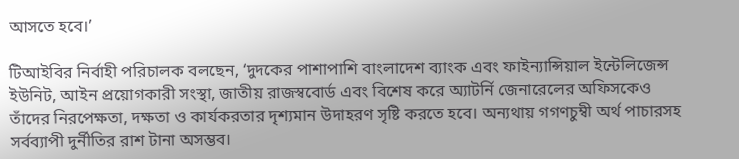আসতে হবে।’

টিআইবির নির্বাহী পরিচালক বলছেন, ‘দুদকের পাশাপাশি বাংলাদেশ ব্যাংক এবং ফাইন্যান্সিয়াল ইন্টেলিজেন্স ইউনিট, আইন প্রয়োগকারী সংস্থা, জাতীয় রাজস্ববোর্ড এবং বিশেষ করে অ্যাটর্নি জেনারেলের অফিসকেও তাঁদের নিরপেক্ষতা, দক্ষতা ও কার্যকরতার দৃশ্যমান উদাহরণ সৃষ্টি করতে হবে। অন্যথায় গগণচুম্বী অর্থ পাচারসহ সর্বব্যাপী দুর্নীতির রাশ টানা অসম্ভব।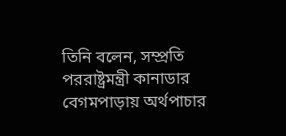তিনি বলেন, সম্প্রতি পররাষ্ট্রমন্ত্রী কানাডার বেগমপাড়ায় অর্থপাচার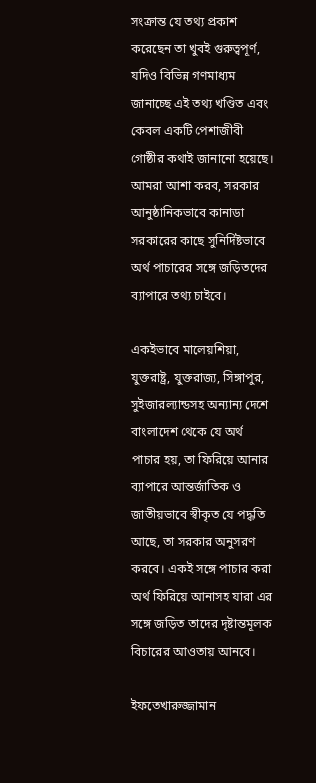সংক্রান্ত যে তথ্য প্রকাশ করেছেন তা খুবই গুরুত্বপূর্ণ, যদিও বিভিন্ন গণমাধ্যম জানাচ্ছে এই তথ্য খণ্ডিত এবং কেবল একটি পেশাজীবী গোষ্ঠীর কথাই জানানো হয়েছে। আমরা আশা করব, সরকার আনুষ্ঠানিকভাবে কানাডা সরকারের কাছে সুনির্দিষ্টভাবে অর্থ পাচারের সঙ্গে জড়িতদের ব্যাপারে তথ্য চাইবে।

একইভাবে মালেয়শিয়া, যুক্তরাষ্ট্র, যুক্তরাজ্য, সিঙ্গাপুর, সুইজারল্যান্ডসহ অন্যান্য দেশে বাংলাদেশ থেকে যে অর্থ পাচার হয়, তা ফিরিয়ে আনার ব্যাপারে আন্তর্জাতিক ও জাতীয়ভাবে স্বীকৃত যে পদ্ধতি আছে, তা সরকার অনুসরণ করবে। একই সঙ্গে পাচার করা অর্থ ফিরিয়ে আনাসহ যারা এর সঙ্গে জড়িত তাদের দৃষ্টান্তমূলক বিচারের আওতায় আনবে।

ইফতেখারুজ্জামান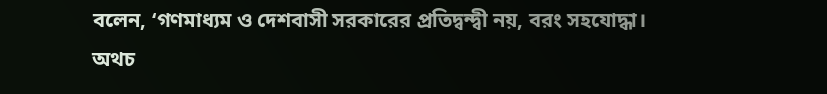বলেন, ‘গণমাধ্যম ও দেশবাসী সরকারের প্রতিদ্বন্দ্বী নয়, বরং সহযোদ্ধা। অথচ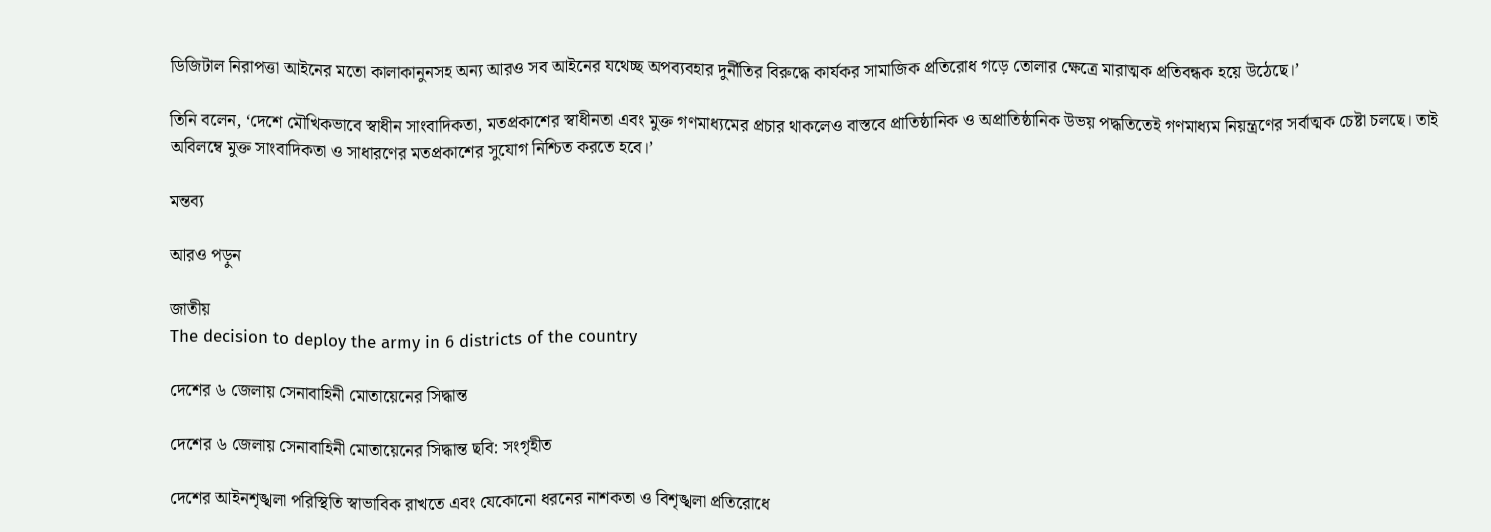ডিজিটাল নিরাপত্তা আইনের মতো কালাকানুনসহ অন্য আরও সব আইনের যথেচ্ছ অপব্যবহার দুর্নীতির বিরুদ্ধে কার্যকর সামাজিক প্রতিরোধ গড়ে তোলার ক্ষেত্রে মারাত্মক প্রতিবন্ধক হয়ে উঠেছে।’

তিনি বলেন, ‘দেশে মৌখিকভাবে স্বাধীন সাংবাদিকতা, মতপ্রকাশের স্বাধীনতা এবং মুক্ত গণমাধ্যমের প্রচার থাকলেও বাস্তবে প্রাতিষ্ঠানিক ও অপ্রাতিষ্ঠানিক উভয় পদ্ধতিতেই গণমাধ্যম নিয়ন্ত্রণের সর্বাত্মক চেষ্টা চলছে। তাই অবিলম্বে মুক্ত সাংবাদিকতা ও সাধারণের মতপ্রকাশের সুযোগ নিশ্চিত করতে হবে।’

মন্তব্য

আরও পড়ুন

জাতীয়
The decision to deploy the army in 6 districts of the country

দেশের ৬ জেলায় সেনাবাহিনী মোতায়েনের সিদ্ধান্ত

দেশের ৬ জেলায় সেনাবাহিনী মোতায়েনের সিদ্ধান্ত ছবি: সংগৃহীত

দেশের আইনশৃঙ্খলা পরিস্থিতি স্বাভাবিক রাখতে এবং যেকোনো ধরনের নাশকতা ও বিশৃঙ্খলা প্রতিরোধে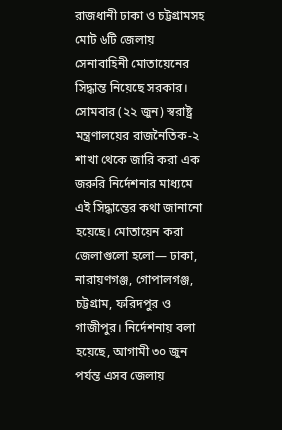রাজধানী ঢাকা ও চট্টগ্রামসহ মোট ৬টি জেলায় সেনাবাহিনী মোতায়েনের সিদ্ধান্ত নিয়েছে সরকার। সোমবার (২২ জুন) স্বরাষ্ট্র মন্ত্রণালয়ের রাজনৈতিক-২ শাখা থেকে জারি করা এক জরুরি নির্দেশনার মাধ্যমে এই সিদ্ধান্তের কথা জানানো হয়েছে। মোতায়েন করা জেলাগুলো হলো— ঢাকা, নারায়ণগঞ্জ, গোপালগঞ্জ, চট্টগ্রাম, ফরিদপুর ও গাজীপুর। নির্দেশনায় বলা হয়েছে, আগামী ৩০ জুন পর্যন্ত এসব জেলায়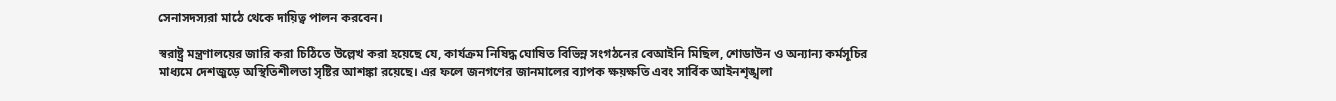সেনাসদস্যরা মাঠে থেকে দায়িত্ব পালন করবেন।

স্বরাষ্ট্র মন্ত্রণালয়ের জারি করা চিঠিতে উল্লেখ করা হয়েছে যে, কার্যক্রম নিষিদ্ধ ঘোষিত বিভিন্ন সংগঠনের বেআইনি মিছিল, শোডাউন ও অন্যান্য কর্মসূচির মাধ্যমে দেশজুড়ে অস্থিতিশীলতা সৃষ্টির আশঙ্কা রয়েছে। এর ফলে জনগণের জানমালের ব্যাপক ক্ষয়ক্ষতি এবং সার্বিক আইনশৃঙ্খলা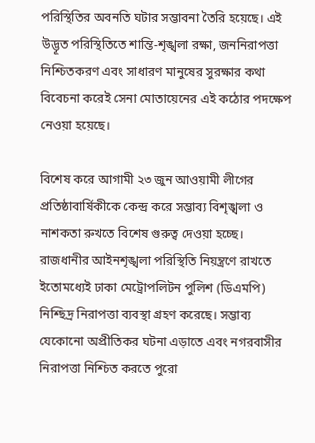পরিস্থিতির অবনতি ঘটার সম্ভাবনা তৈরি হয়েছে। এই উদ্ভূত পরিস্থিতিতে শান্তি-শৃঙ্খলা রক্ষা, জননিরাপত্তা নিশ্চিতকরণ এবং সাধারণ মানুষের সুরক্ষার কথা বিবেচনা করেই সেনা মোতায়েনের এই কঠোর পদক্ষেপ নেওয়া হয়েছে।

বিশেষ করে আগামী ২৩ জুন আওয়ামী লীগের প্রতিষ্ঠাবার্ষিকীকে কেন্দ্র করে সম্ভাব্য বিশৃঙ্খলা ও নাশকতা রুখতে বিশেষ গুরুত্ব দেওয়া হচ্ছে। রাজধানীর আইনশৃঙ্খলা পরিস্থিতি নিয়ন্ত্রণে রাখতে ইতোমধ্যেই ঢাকা মেট্রোপলিটন পুলিশ (ডিএমপি) নিশ্ছিদ্র নিরাপত্তা ব্যবস্থা গ্রহণ করেছে। সম্ভাব্য যেকোনো অপ্রীতিকর ঘটনা এড়াতে এবং নগরবাসীর নিরাপত্তা নিশ্চিত করতে পুরো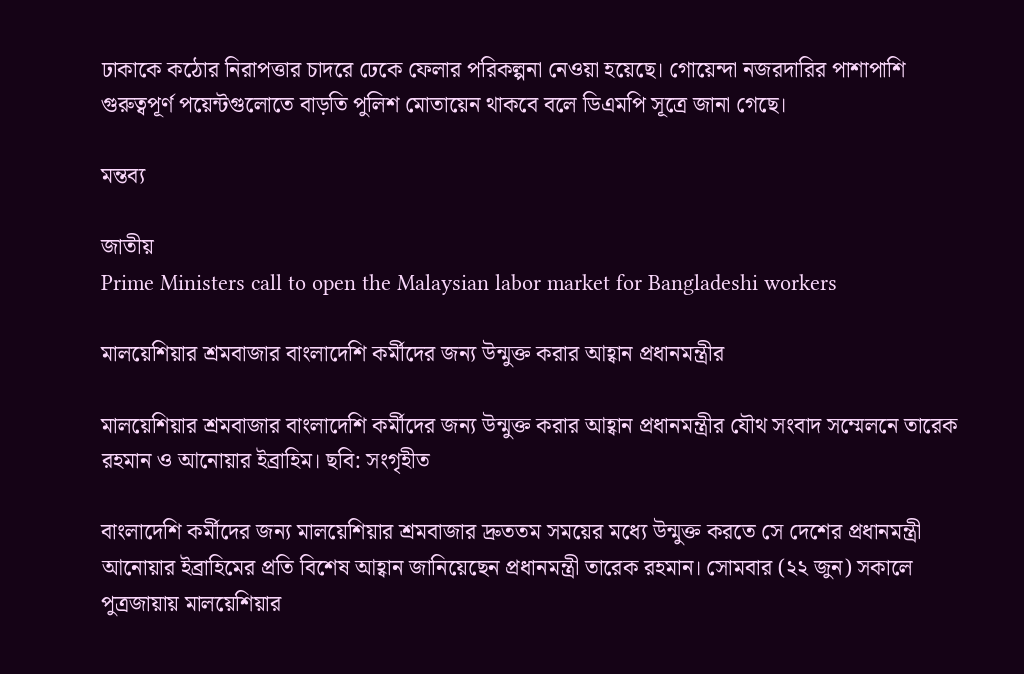ঢাকাকে কঠোর নিরাপত্তার চাদরে ঢেকে ফেলার পরিকল্পনা নেওয়া হয়েছে। গোয়েন্দা নজরদারির পাশাপাশি গুরুত্বপূর্ণ পয়েন্টগুলোতে বাড়তি পুলিশ মোতায়েন থাকবে বলে ডিএমপি সূত্রে জানা গেছে।

মন্তব্য

জাতীয়
Prime Ministers call to open the Malaysian labor market for Bangladeshi workers

মালয়েশিয়ার শ্রমবাজার বাংলাদেশি কর্মীদের জন্য উন্মুক্ত করার আহ্বান প্রধানমন্ত্রীর

মালয়েশিয়ার শ্রমবাজার বাংলাদেশি কর্মীদের জন্য উন্মুক্ত করার আহ্বান প্রধানমন্ত্রীর যৌথ সংবাদ সম্মেলনে তারেক রহমান ও আনোয়ার ইব্রাহিম। ছবি: সংগৃহীত

বাংলাদেশি কর্মীদের জন্য মালয়েশিয়ার শ্রমবাজার দ্রুততম সময়ের মধ্যে উন্মুক্ত করতে সে দেশের প্রধানমন্ত্রী আনোয়ার ইব্রাহিমের প্রতি বিশেষ আহ্বান জানিয়েছেন প্রধানমন্ত্রী তারেক রহমান। সোমবার (২২ জুন) সকালে পুত্রজায়ায় মালয়েশিয়ার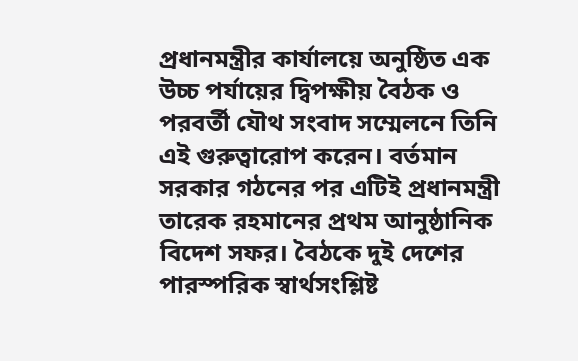প্রধানমন্ত্রীর কার্যালয়ে অনুষ্ঠিত এক উচ্চ পর্যায়ের দ্বিপক্ষীয় বৈঠক ও পরবর্তী যৌথ সংবাদ সম্মেলনে তিনি এই গুরুত্বারোপ করেন। বর্তমান সরকার গঠনের পর এটিই প্রধানমন্ত্রী তারেক রহমানের প্রথম আনুষ্ঠানিক বিদেশ সফর। বৈঠকে দুই দেশের পারস্পরিক স্বার্থসংশ্লিষ্ট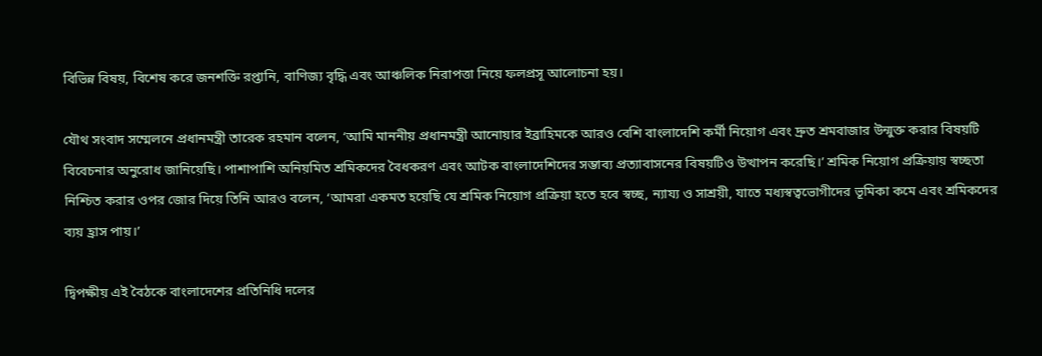বিভিন্ন বিষয়, বিশেষ করে জনশক্তি রপ্তানি, বাণিজ্য বৃদ্ধি এবং আঞ্চলিক নিরাপত্তা নিয়ে ফলপ্রসূ আলোচনা হয়।

যৌথ সংবাদ সম্মেলনে প্রধানমন্ত্রী তারেক রহমান বলেন, ‘আমি মাননীয় প্রধানমন্ত্রী আনোয়ার ইব্রাহিমকে আরও বেশি বাংলাদেশি কর্মী নিয়োগ এবং দ্রুত শ্রমবাজার উন্মুক্ত করার বিষয়টি বিবেচনার অনুরোধ জানিয়েছি। পাশাপাশি অনিয়মিত শ্রমিকদের বৈধকরণ এবং আটক বাংলাদেশিদের সম্ভাব্য প্রত্যাবাসনের বিষয়টিও উত্থাপন করেছি।’ শ্রমিক নিয়োগ প্রক্রিয়ায় স্বচ্ছতা নিশ্চিত করার ওপর জোর দিয়ে তিনি আরও বলেন, ‘আমরা একমত হয়েছি যে শ্রমিক নিয়োগ প্রক্রিয়া হতে হবে স্বচ্ছ, ন্যায্য ও সাশ্রয়ী, যাতে মধ্যস্বত্বভোগীদের ভূমিকা কমে এবং শ্রমিকদের ব্যয় হ্রাস পায়।’

দ্বিপক্ষীয় এই বৈঠকে বাংলাদেশের প্রতিনিধি দলের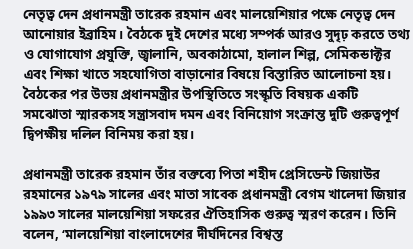নেতৃত্ব দেন প্রধানমন্ত্রী তারেক রহমান এবং মালয়েশিয়ার পক্ষে নেতৃত্ব দেন আনোয়ার ইব্রাহিম। বৈঠকে দুই দেশের মধ্যে সম্পর্ক আরও সুদৃঢ় করতে তথ্য ও যোগাযোগ প্রযুক্তি, জ্বালানি, অবকাঠামো, হালাল শিল্প, সেমিকন্ডাক্টর এবং শিক্ষা খাতে সহযোগিতা বাড়ানোর বিষয়ে বিস্তারিত আলোচনা হয়। বৈঠকের পর উভয় প্রধানমন্ত্রীর উপস্থিতিতে সংস্কৃতি বিষয়ক একটি সমঝোতা স্মারকসহ সন্ত্রাসবাদ দমন এবং বিনিয়োগ সংক্রান্ত দুটি গুরুত্বপূর্ণ দ্বিপক্ষীয় দলিল বিনিময় করা হয়।

প্রধানমন্ত্রী তারেক রহমান তাঁর বক্তব্যে পিতা শহীদ প্রেসিডেন্ট জিয়াউর রহমানের ১৯৭৯ সালের এবং মাতা সাবেক প্রধানমন্ত্রী বেগম খালেদা জিয়ার ১৯৯৩ সালের মালয়েশিয়া সফরের ঐতিহাসিক গুরুত্ব স্মরণ করেন। তিনি বলেন, ‘মালয়েশিয়া বাংলাদেশের দীর্ঘদিনের বিশ্বস্ত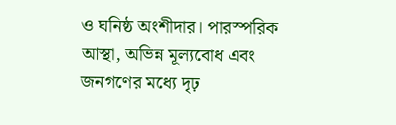ও ঘনিষ্ঠ অংশীদার। পারস্পরিক আস্থা, অভিন্ন মূল্যবোধ এবং জনগণের মধ্যে দৃঢ়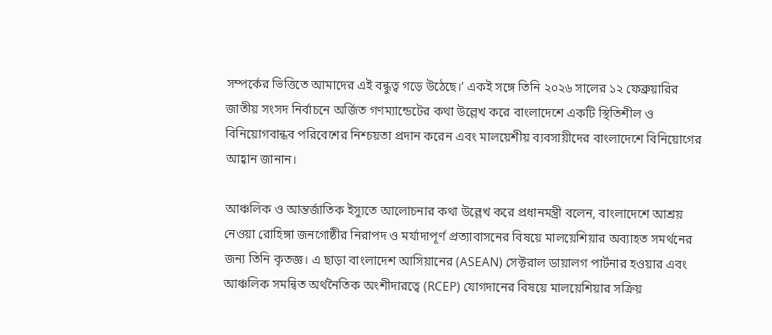সম্পর্কের ভিত্তিতে আমাদের এই বন্ধুত্ব গড়ে উঠেছে।’ একই সঙ্গে তিনি ২০২৬ সালের ১২ ফেব্রুয়ারির জাতীয় সংসদ নির্বাচনে অর্জিত গণম্যান্ডেটের কথা উল্লেখ করে বাংলাদেশে একটি স্থিতিশীল ও বিনিয়োগবান্ধব পরিবেশের নিশ্চয়তা প্রদান করেন এবং মালয়েশীয় ব্যবসায়ীদের বাংলাদেশে বিনিয়োগের আহ্বান জানান।

আঞ্চলিক ও আন্তর্জাতিক ইস্যুতে আলোচনার কথা উল্লেখ করে প্রধানমন্ত্রী বলেন, বাংলাদেশে আশ্রয় নেওয়া রোহিঙ্গা জনগোষ্ঠীর নিরাপদ ও মর্যাদাপূর্ণ প্রত্যাবাসনের বিষয়ে মালয়েশিয়ার অব্যাহত সমর্থনের জন্য তিনি কৃতজ্ঞ। এ ছাড়া বাংলাদেশ আসিয়ানের (ASEAN) সেক্টরাল ডায়ালগ পার্টনার হওয়ার এবং আঞ্চলিক সমন্বিত অর্থনৈতিক অংশীদারত্বে (RCEP) যোগদানের বিষয়ে মালয়েশিয়ার সক্রিয়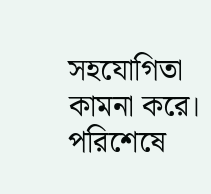সহযোগিতা কামনা করে। পরিশেষে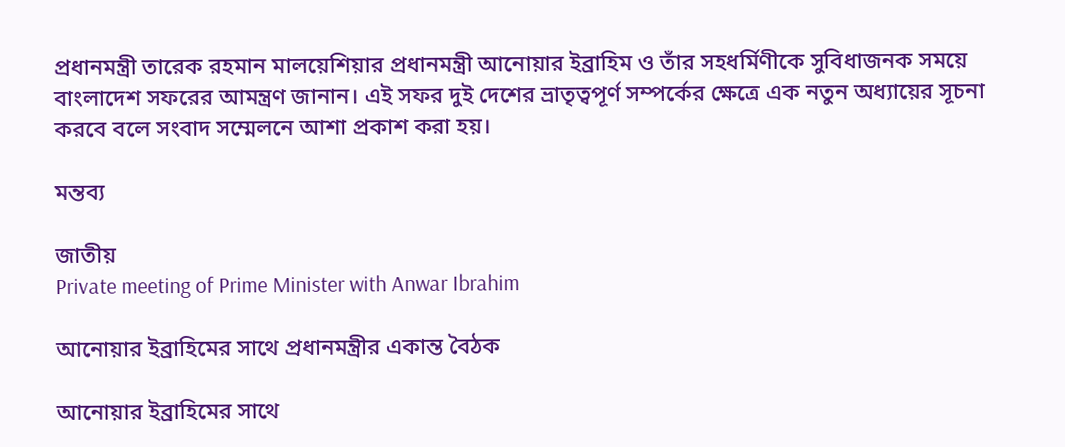প্রধানমন্ত্রী তারেক রহমান মালয়েশিয়ার প্রধানমন্ত্রী আনোয়ার ইব্রাহিম ও তাঁর সহধর্মিণীকে সুবিধাজনক সময়ে বাংলাদেশ সফরের আমন্ত্রণ জানান। এই সফর দুই দেশের ভ্রাতৃত্বপূর্ণ সম্পর্কের ক্ষেত্রে এক নতুন অধ্যায়ের সূচনা করবে বলে সংবাদ সম্মেলনে আশা প্রকাশ করা হয়।

মন্তব্য

জাতীয়
Private meeting of Prime Minister with Anwar Ibrahim

আনোয়ার ইব্রাহিমের সাথে প্রধানমন্ত্রীর একান্ত বৈঠক

আনোয়ার ইব্রাহিমের সাথে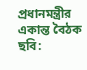প্রধানমন্ত্রীর একান্ত বৈঠক ছবি: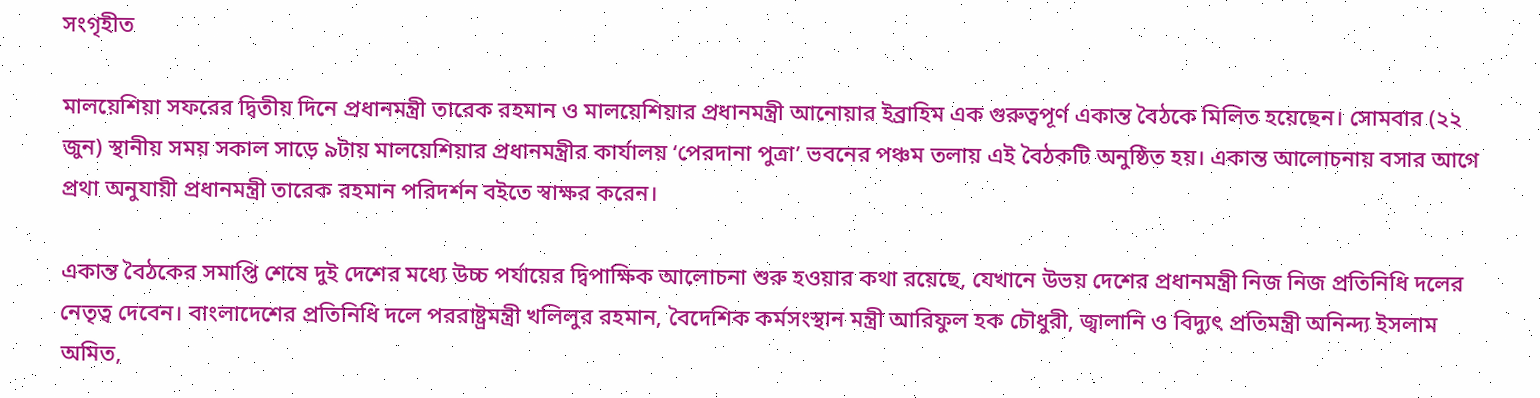সংগৃহীত

মালয়েশিয়া সফরের দ্বিতীয় দিনে প্রধানমন্ত্রী তারেক রহমান ও মালয়েশিয়ার প্রধানমন্ত্রী আনোয়ার ইব্রাহিম এক গুরুত্বপূর্ণ একান্ত বৈঠকে মিলিত হয়েছেন। সোমবার (২২ জুন) স্থানীয় সময় সকাল সাড়ে ৯টায় মালয়েশিয়ার প্রধানমন্ত্রীর কার্যালয় ‘পেরদানা পুত্রা’ ভবনের পঞ্চম তলায় এই বৈঠকটি অনুষ্ঠিত হয়। একান্ত আলোচনায় বসার আগে প্রথা অনুযায়ী প্রধানমন্ত্রী তারেক রহমান পরিদর্শন বইতে স্বাক্ষর করেন।

একান্ত বৈঠকের সমাপ্তি শেষে দুই দেশের মধ্যে উচ্চ পর্যায়ের দ্বিপাক্ষিক আলোচনা শুরু হওয়ার কথা রয়েছে, যেখানে উভয় দেশের প্রধানমন্ত্রী নিজ নিজ প্রতিনিধি দলের নেতৃত্ব দেবেন। বাংলাদেশের প্রতিনিধি দলে পররাষ্ট্রমন্ত্রী খলিলুর রহমান, বৈদেশিক কর্মসংস্থান মন্ত্রী আরিফুল হক চৌধুরী, জ্বালানি ও বিদ্যুৎ প্রতিমন্ত্রী অনিন্দ্য ইসলাম অমিত,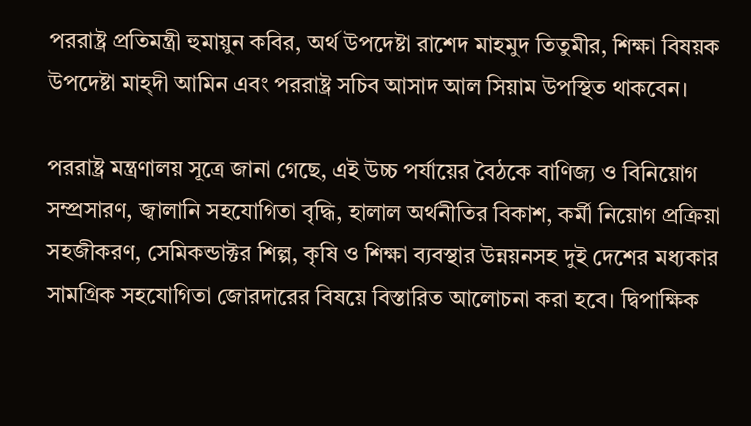পররাষ্ট্র প্রতিমন্ত্রী হুমায়ুন কবির, অর্থ উপদেষ্টা রাশেদ মাহমুদ তিতুমীর, শিক্ষা বিষয়ক উপদেষ্টা মাহ্দী আমিন এবং পররাষ্ট্র সচিব আসাদ আল সিয়াম উপস্থিত থাকবেন।

পররাষ্ট্র মন্ত্রণালয় সূত্রে জানা গেছে, এই উচ্চ পর্যায়ের বৈঠকে বাণিজ্য ও বিনিয়োগ সম্প্রসারণ, জ্বালানি সহযোগিতা বৃদ্ধি, হালাল অর্থনীতির বিকাশ, কর্মী নিয়োগ প্রক্রিয়া সহজীকরণ, সেমিকন্ডাক্টর শিল্প, কৃষি ও শিক্ষা ব্যবস্থার উন্নয়নসহ দুই দেশের মধ্যকার সামগ্রিক সহযোগিতা জোরদারের বিষয়ে বিস্তারিত আলোচনা করা হবে। দ্বিপাক্ষিক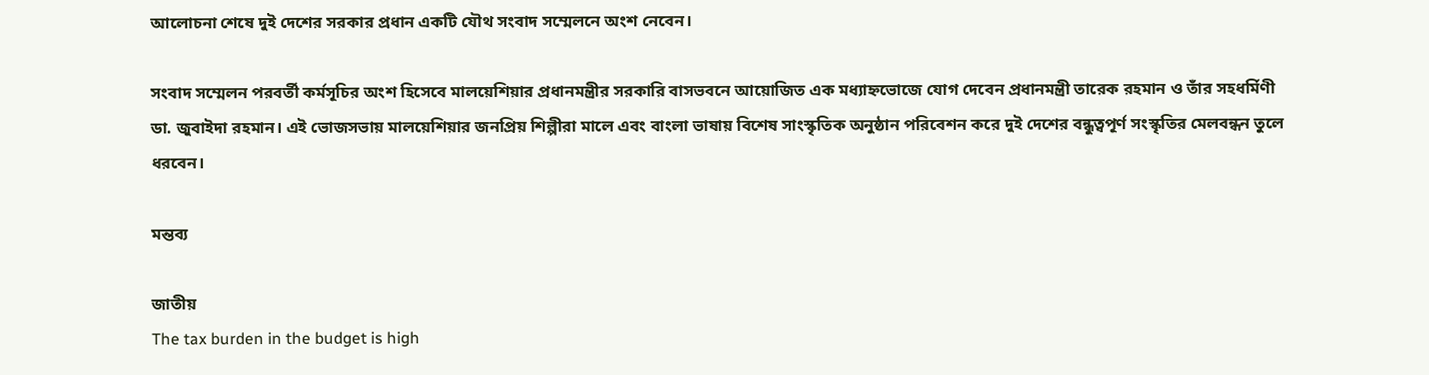আলোচনা শেষে দুই দেশের সরকার প্রধান একটি যৌথ সংবাদ সম্মেলনে অংশ নেবেন।

সংবাদ সম্মেলন পরবর্তী কর্মসূচির অংশ হিসেবে মালয়েশিয়ার প্রধানমন্ত্রীর সরকারি বাসভবনে আয়োজিত এক মধ্যাহ্নভোজে যোগ দেবেন প্রধানমন্ত্রী তারেক রহমান ও তাঁর সহধর্মিণী ডা. জুবাইদা রহমান। এই ভোজসভায় মালয়েশিয়ার জনপ্রিয় শিল্পীরা মালে এবং বাংলা ভাষায় বিশেষ সাংস্কৃতিক অনুষ্ঠান পরিবেশন করে দুই দেশের বন্ধুত্বপূর্ণ সংস্কৃতির মেলবন্ধন তুলে ধরবেন।

মন্তব্য

জাতীয়
The tax burden in the budget is high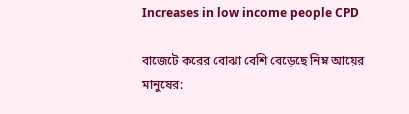Increases in low income people CPD

বাজেটে করের বোঝা বেশি বেড়েছে নিম্ন আয়ের মানুষের: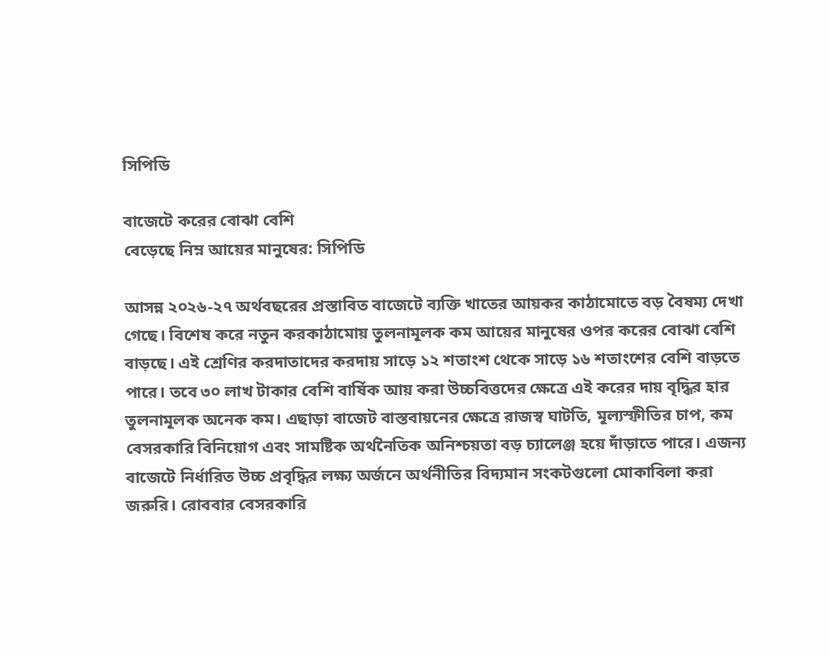সিপিডি

বাজেটে করের বোঝা বেশি
বেড়েছে নিম্ন আয়ের মানুষের: সিপিডি

আসন্ন ২০২৬-২৭ অর্থবছরের প্রস্তাবিত বাজেটে ব্যক্তি খাতের আয়কর কাঠামোতে বড় বৈষম্য দেখা গেছে। বিশেষ করে নতুন করকাঠামোয় তুলনামূলক কম আয়ের মানুষের ওপর করের বোঝা বেশি বাড়ছে। এই শ্রেণির করদাতাদের করদায় সাড়ে ১২ শতাংশ থেকে সাড়ে ১৬ শতাংশের বেশি বাড়তে পারে। তবে ৩০ লাখ টাকার বেশি বার্ষিক আয় করা উচ্চবিত্তদের ক্ষেত্রে এই করের দায় বৃদ্ধির হার তুলনামূলক অনেক কম। এছাড়া বাজেট বাস্তবায়নের ক্ষেত্রে রাজস্ব ঘাটতি, মূল্যস্ফীতির চাপ, কম বেসরকারি বিনিয়োগ এবং সামষ্টিক অর্থনৈতিক অনিশ্চয়তা বড় চ্যালেঞ্জ হয়ে দাঁড়াতে পারে। এজন্য বাজেটে নির্ধারিত উচ্চ প্রবৃদ্ধির লক্ষ্য অর্জনে অর্থনীতির বিদ্যমান সংকটগুলো মোকাবিলা করা জরুরি। রোববার বেসরকারি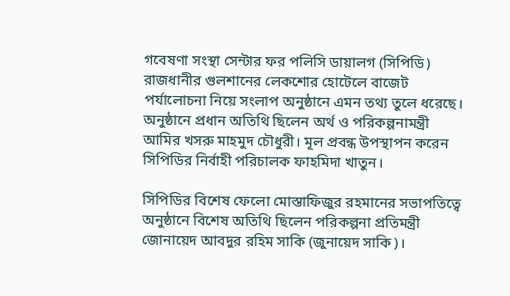গবেষণা সংস্থা সেন্টার ফর পলিসি ডায়ালগ (সিপিডি) রাজধানীর গুলশানের লেকশোর হোটেলে বাজেট পর্যালোচনা নিয়ে সংলাপ অনুষ্ঠানে এমন তথ্য তুলে ধরেছে। অনুষ্ঠানে প্রধান অতিথি ছিলেন অর্থ ও পরিকল্পনামন্ত্রী আমির খসরু মাহমুদ চৌধুরী। মূল প্রবন্ধ উপস্থাপন করেন সিপিডির নির্বাহী পরিচালক ফাহমিদা খাতুন।

সিপিডির বিশেষ ফেলো মোস্তাফিজুর রহমানের সভাপতিত্বে অনুষ্ঠানে বিশেষ অতিথি ছিলেন পরিকল্পনা প্রতিমন্ত্রী জোনায়েদ আবদুর রহিম সাকি (জুনায়েদ সাকি)।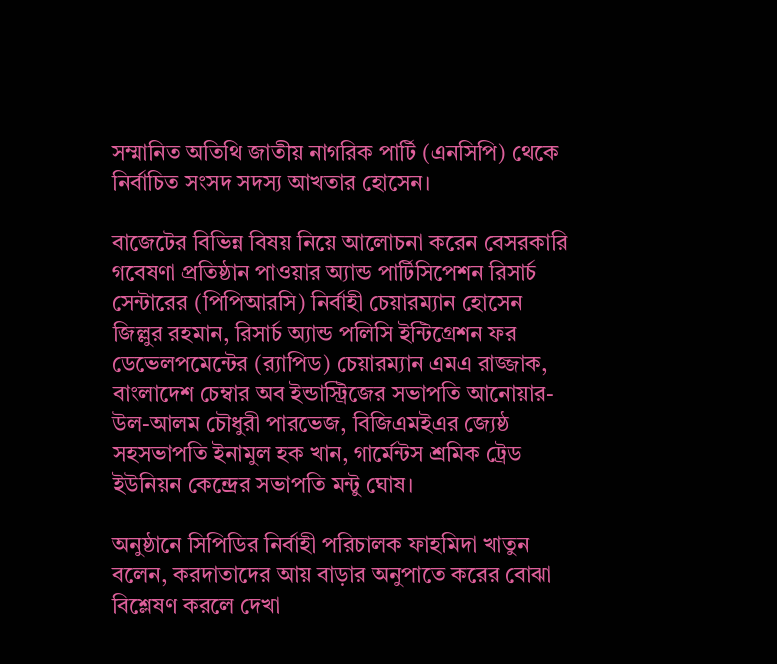সম্মানিত অতিথি জাতীয় নাগরিক পার্টি (এনসিপি) থেকে নির্বাচিত সংসদ সদস্য আখতার হোসেন।

বাজেটের বিভিন্ন বিষয় নিয়ে আলোচনা করেন বেসরকারি গবেষণা প্রতিষ্ঠান পাওয়ার অ্যান্ড পার্টিসিপেশন রিসার্চ সেন্টারের (পিপিআরসি) নির্বাহী চেয়ারম্যান হোসেন জিল্লুর রহমান, রিসার্চ অ্যান্ড পলিসি ইন্টিগ্রেশন ফর ডেভেলপমেন্টের (র‍্যাপিড) চেয়ারম্যান এমএ রাজ্জাক, বাংলাদেশ চেম্বার অব ইন্ডাস্ট্রিজের সভাপতি আনোয়ার-উল-আলম চৌধুরী পারভেজ, বিজিএমইএর জ্যেষ্ঠ সহসভাপতি ইনামুল হক খান, গার্মেন্টস শ্রমিক ট্রেড ইউনিয়ন কেন্দ্রের সভাপতি মন্টু ঘোষ।

অনুষ্ঠানে সিপিডির নির্বাহী পরিচালক ফাহমিদা খাতুন বলেন, করদাতাদের আয় বাড়ার অনুপাতে করের বোঝা বিশ্লেষণ করলে দেখা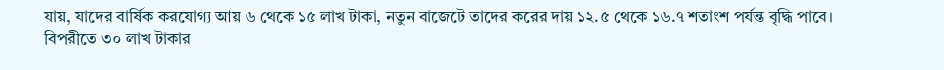যায়, যাদের বার্ষিক করযোগ্য আয় ৬ থেকে ১৫ লাখ টাকা, নতুন বাজেটে তাদের করের দায় ১২.৫ থেকে ১৬.৭ শতাংশ পর্যন্ত বৃদ্ধি পাবে। বিপরীতে ৩০ লাখ টাকার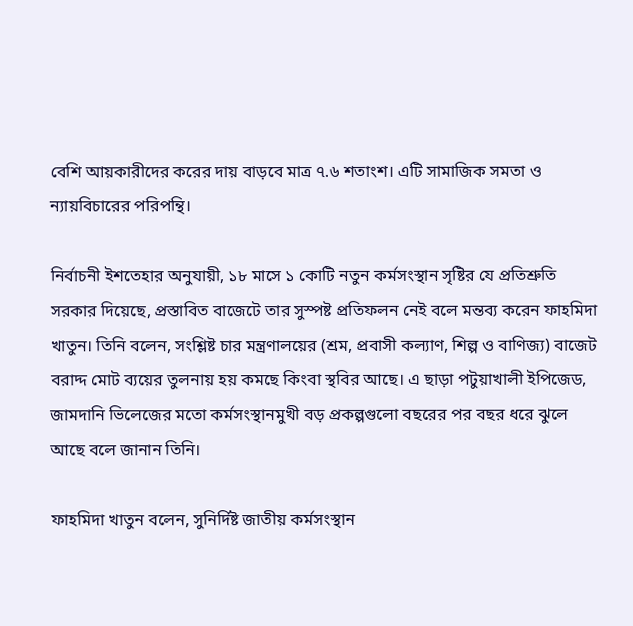বেশি আয়কারীদের করের দায় বাড়বে মাত্র ৭.৬ শতাংশ। এটি সামাজিক সমতা ও ন্যায়বিচারের পরিপন্থি।

নির্বাচনী ইশতেহার অনুযায়ী, ১৮ মাসে ১ কোটি নতুন কর্মসংস্থান সৃষ্টির যে প্রতিশ্রুতি সরকার দিয়েছে, প্রস্তাবিত বাজেটে তার সুস্পষ্ট প্রতিফলন নেই বলে মন্তব্য করেন ফাহমিদা খাতুন। তিনি বলেন, সংশ্লিষ্ট চার মন্ত্রণালয়ের (শ্রম, প্রবাসী কল্যাণ, শিল্প ও বাণিজ্য) বাজেট বরাদ্দ মোট ব্যয়ের তুলনায় হয় কমছে কিংবা স্থবির আছে। এ ছাড়া পটুয়াখালী ইপিজেড, জামদানি ভিলেজের মতো কর্মসংস্থানমুখী বড় প্রকল্পগুলো বছরের পর বছর ধরে ঝুলে আছে বলে জানান তিনি।

ফাহমিদা খাতুন বলেন, সুনির্দিষ্ট জাতীয় কর্মসংস্থান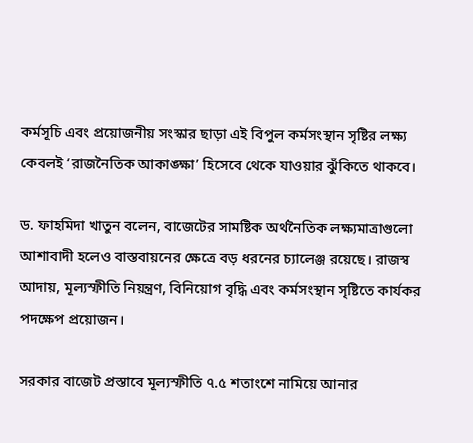কর্মসূচি এবং প্রয়োজনীয় সংস্কার ছাড়া এই বিপুল কর্মসংস্থান সৃষ্টির লক্ষ্য কেবলই ‘রাজনৈতিক আকাঙ্ক্ষা’ হিসেবে থেকে যাওয়ার ঝুঁকিতে থাকবে।

ড. ফাহমিদা খাতুন বলেন, বাজেটের সামষ্টিক অর্থনৈতিক লক্ষ্যমাত্রাগুলো আশাবাদী হলেও বাস্তবায়নের ক্ষেত্রে বড় ধরনের চ্যালেঞ্জ রয়েছে। রাজস্ব আদায়, মূল্যস্ফীতি নিয়ন্ত্রণ, বিনিয়োগ বৃদ্ধি এবং কর্মসংস্থান সৃষ্টিতে কার্যকর পদক্ষেপ প্রয়োজন।

সরকার বাজেট প্রস্তাবে মূল্যস্ফীতি ৭.৫ শতাংশে নামিয়ে আনার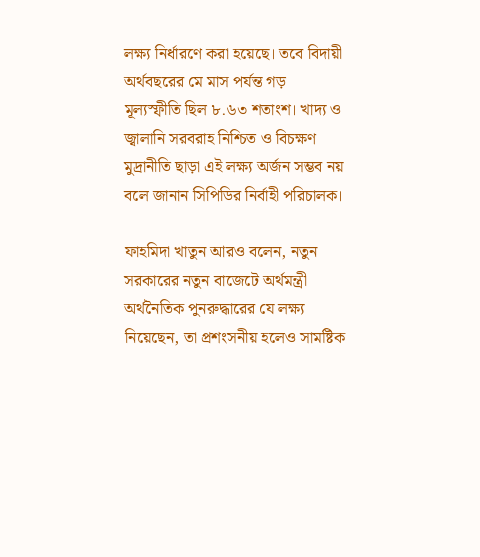লক্ষ্য নির্ধারণে করা হয়েছে। তবে বিদায়ী অর্থবছরের মে মাস পর্যন্ত গড় মূল্যস্ফীতি ছিল ৮.৬৩ শতাংশ। খাদ্য ও জ্বালানি সরবরাহ নিশ্চিত ও বিচক্ষণ মুদ্রানীতি ছাড়া এই লক্ষ্য অর্জন সম্ভব নয় বলে জানান সিপিডির নির্বাহী পরিচালক।

ফাহমিদা খাতুন আরও বলেন, নতুন সরকারের নতুন বাজেটে অর্থমন্ত্রী অর্থনৈতিক পুনরুদ্ধারের যে লক্ষ্য নিয়েছেন, তা প্রশংসনীয় হলেও সামষ্টিক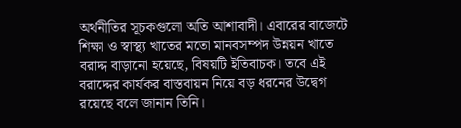অর্থনীতির সূচকগুলো অতি আশাবাদী। এবারের বাজেটে শিক্ষা ও স্বাস্থ্য খাতের মতো মানবসম্পদ উন্নয়ন খাতে বরাদ্দ বাড়ানো হয়েছে, বিষয়টি ইতিবাচক। তবে এই বরাদ্দের কার্যকর বাস্তবায়ন নিয়ে বড় ধরনের উদ্বেগ রয়েছে বলে জানান তিনি।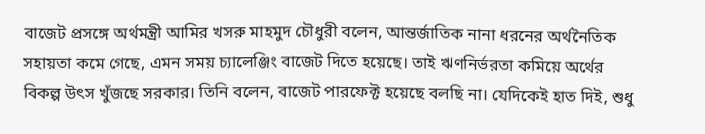বাজেট প্রসঙ্গে অর্থমন্ত্রী আমির খসরু মাহমুদ চৌধুরী বলেন, আন্তর্জাতিক নানা ধরনের অর্থনৈতিক সহায়তা কমে গেছে, এমন সময় চ্যালেঞ্জিং বাজেট দিতে হয়েছে। তাই ঋণনির্ভরতা কমিয়ে অর্থের বিকল্প উৎস খুঁজছে সরকার। তিনি বলেন, বাজেট পারফেক্ট হয়েছে বলছি না। যেদিকেই হাত দিই, শুধু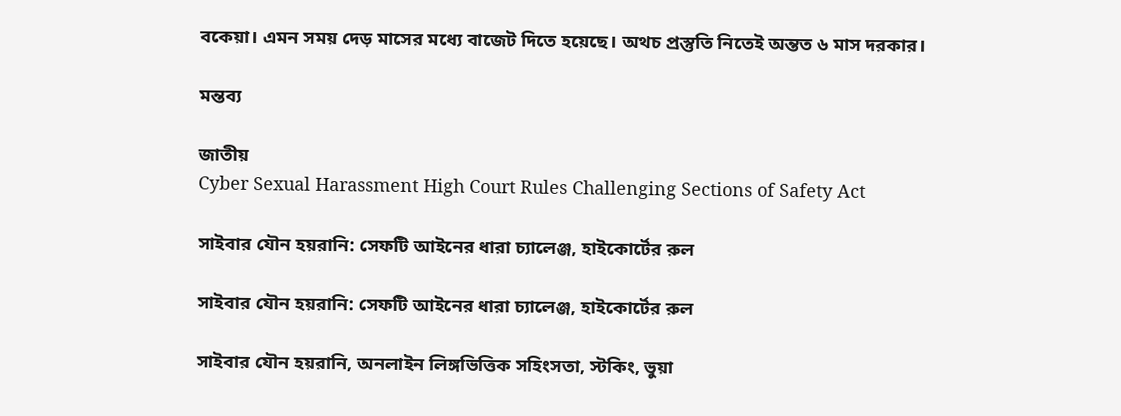বকেয়া। এমন সময় দেড় মাসের মধ্যে বাজেট দিতে হয়েছে। অথচ প্রস্তুতি নিতেই অন্তত ৬ মাস দরকার।

মন্তব্য

জাতীয়
Cyber Sexual Harassment High Court Rules Challenging Sections of Safety Act

সাইবার যৌন হয়রানি: সেফটি আইনের ধারা চ্যালেঞ্জ, হাইকোর্টের রুল

সাইবার যৌন হয়রানি: সেফটি আইনের ধারা চ্যালেঞ্জ, হাইকোর্টের রুল

সাইবার যৌন হয়রানি, অনলাইন লিঙ্গভিত্তিক সহিংসতা, স্টকিং, ভুয়া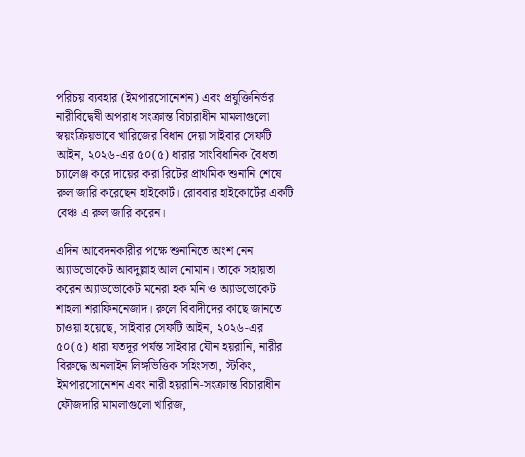পরিচয় ব্যবহার (ইমপারসোনেশন) এবং প্রযুক্তিনির্ভর নারীবিদ্বেষী অপরাধ সংক্রান্ত বিচারাধীন মামলাগুলো স্বয়ংক্রিয়ভাবে খারিজের বিধান দেয়া সাইবার সেফটি আইন, ২০২৬-এর ৫০(৫) ধারার সাংবিধানিক বৈধতা চ্যালেঞ্জ করে দায়ের করা রিটের প্রাথমিক শুনানি শেষে রুল জারি করেছেন হাইকোর্ট। রোববার হাইকোর্টের একটি বেঞ্চ এ রুল জারি করেন।

এদিন আবেদনকারীর পক্ষে শুনানিতে অংশ নেন অ্যাডভোকেট আবদুল্লাহ আল নোমান। তাকে সহায়তা করেন অ্যাডভোকেট মনেরা হক মনি ও অ্যাডভোকেট শাহলা শরাফিননেজাদ। রুলে বিবাদীদের কাছে জানতে চাওয়া হয়েছে, সাইবার সেফটি আইন, ২০২৬-এর ৫০(৫) ধারা যতদূর পর্যন্ত সাইবার যৌন হয়রানি, নারীর বিরুদ্ধে অনলাইন লিঙ্গভিত্তিক সহিংসতা, স্টকিং, ইমপারসোনেশন এবং নারী হয়রানি-সংক্রান্ত বিচারাধীন ফৌজদারি মামলাগুলো খারিজ,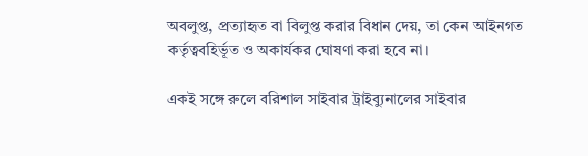অবলুপ্ত, প্রত্যাহৃত বা বিলুপ্ত করার বিধান দেয়, তা কেন আইনগত কর্তৃত্ববহির্ভূত ও অকার্যকর ঘোষণা করা হবে না।

একই সঙ্গে রুলে বরিশাল সাইবার ট্রাইব্যুনালের সাইবার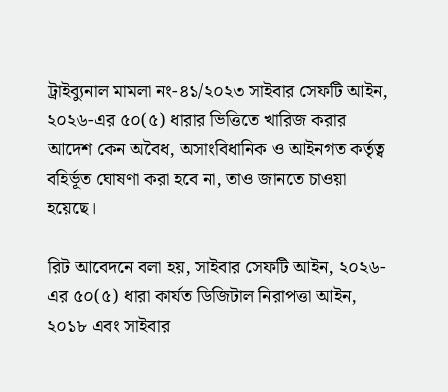ট্রাইব্যুনাল মামলা নং-৪১/২০২৩ সাইবার সেফটি আইন, ২০২৬-এর ৫০(৫) ধারার ভিত্তিতে খারিজ করার আদেশ কেন অবৈধ, অসাংবিধানিক ও আইনগত কর্তৃত্ব বহির্ভূত ঘোষণা করা হবে না, তাও জানতে চাওয়া হয়েছে।

রিট আবেদনে বলা হয়, সাইবার সেফটি আইন, ২০২৬-এর ৫০(৫) ধারা কার্যত ডিজিটাল নিরাপত্তা আইন, ২০১৮ এবং সাইবার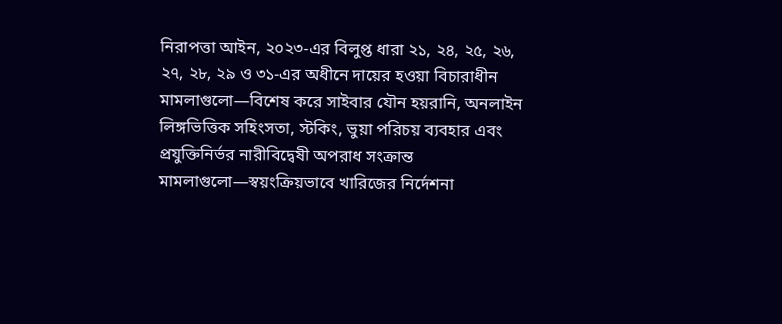নিরাপত্তা আইন, ২০২৩-এর বিলুপ্ত ধারা ২১, ২৪, ২৫, ২৬, ২৭, ২৮, ২৯ ও ৩১-এর অধীনে দায়ের হওয়া বিচারাধীন মামলাগুলো—বিশেষ করে সাইবার যৌন হয়রানি, অনলাইন লিঙ্গভিত্তিক সহিংসতা, স্টকিং, ভুয়া পরিচয় ব্যবহার এবং প্রযুক্তিনির্ভর নারীবিদ্বেষী অপরাধ সংক্রান্ত মামলাগুলো—স্বয়ংক্রিয়ভাবে খারিজের নির্দেশনা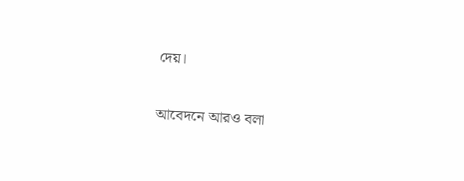দেয়।

আবেদনে আরও বলা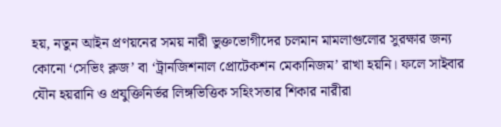হয়, নতুন আইন প্রণয়নের সময় নারী ভুক্তভোগীদের চলমান মামলাগুলোর সুরক্ষার জন্য কোনো ‘সেভিং ক্লজ’ বা ‘ট্রানজিশনাল প্রোটেকশন মেকানিজম’ রাখা হয়নি। ফলে সাইবার যৌন হয়রানি ও প্রযুক্তিনির্ভর লিঙ্গভিত্তিক সহিংসতার শিকার নারীরা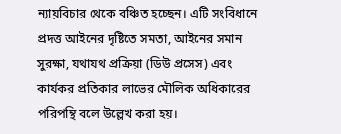ন্যায়বিচার থেকে বঞ্চিত হচ্ছেন। এটি সংবিধানে প্রদত্ত আইনের দৃষ্টিতে সমতা, আইনের সমান সুরক্ষা, যথাযথ প্রক্রিয়া (ডিউ প্রসেস) এবং কার্যকর প্রতিকার লাভের মৌলিক অধিকারের পরিপন্থি বলে উল্লেখ করা হয়।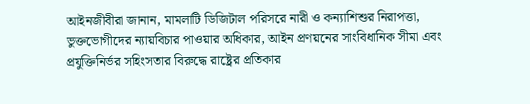আইনজীবীরা জানান, মামলাটি ডিজিটাল পরিসরে নারী ও কন্যাশিশুর নিরাপত্তা, ভুক্তভোগীদের ন্যায়বিচার পাওয়ার অধিকার, আইন প্রণয়নের সাংবিধানিক সীমা এবং প্রযুক্তিনির্ভর সহিংসতার বিরুদ্ধে রাষ্ট্রের প্রতিকার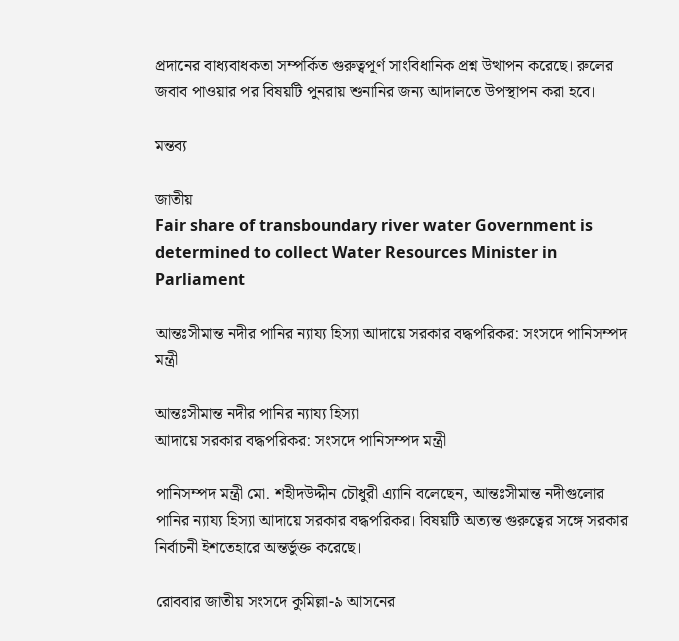প্রদানের বাধ্যবাধকতা সম্পর্কিত গুরুত্বপূর্ণ সাংবিধানিক প্রশ্ন উত্থাপন করেছে। রুলের জবাব পাওয়ার পর বিষয়টি পুনরায় শুনানির জন্য আদালতে উপস্থাপন করা হবে।

মন্তব্য

জাতীয়
Fair share of transboundary river water Government is determined to collect Water Resources Minister in Parliament

আন্তঃসীমান্ত নদীর পানির ন্যায্য হিস্যা আদায়ে সরকার বদ্ধপরিকর: সংসদে পানিসম্পদ মন্ত্রী

আন্তঃসীমান্ত নদীর পানির ন্যায্য হিস্যা
আদায়ে সরকার বদ্ধপরিকর: সংসদে পানিসম্পদ মন্ত্রী

পানিসম্পদ মন্ত্রী মো. শহীদউদ্দীন চৌধুরী এ্যানি বলেছেন, আন্তঃসীমান্ত নদীগুলোর পানির ন্যায্য হিস্যা আদায়ে সরকার বদ্ধপরিকর। বিষয়টি অত্যন্ত গুরুত্বের সঙ্গে সরকার নির্বাচনী ইশতেহারে অন্তর্ভুক্ত করেছে।

রোববার জাতীয় সংসদে কুমিল্লা-৯ আসনের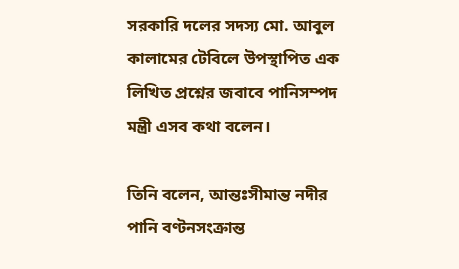সরকারি দলের সদস্য মো. আবুল কালামের টেবিলে উপস্থাপিত এক লিখিত প্রশ্নের জবাবে পানিসম্পদ মন্ত্রী এসব কথা বলেন।

তিনি বলেন, আন্তঃসীমান্ত নদীর পানি বণ্টনসংক্রান্ত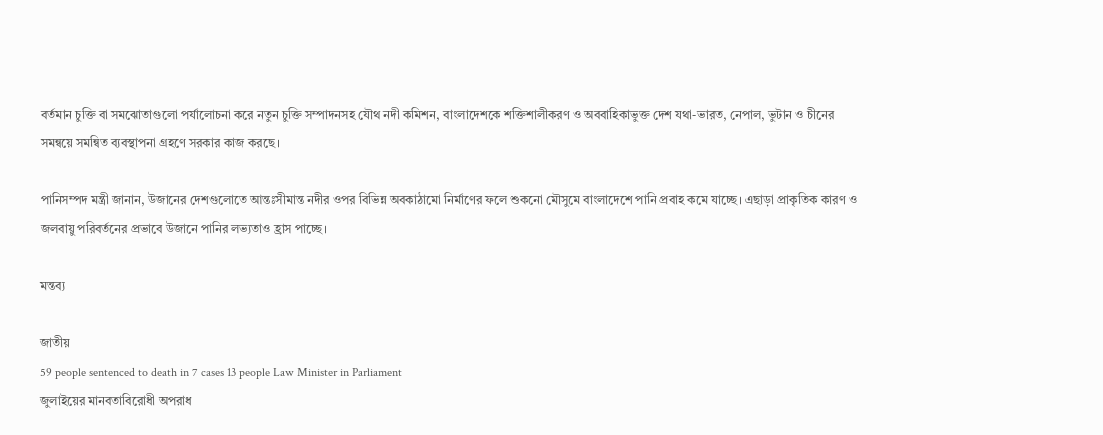বর্তমান চুক্তি বা সমঝোতাগুলো পর্যালোচনা করে নতুন চুক্তি সম্পাদনসহ যৌথ নদী কমিশন, বাংলাদেশকে শক্তিশালীকরণ ও অববাহিকাভুক্ত দেশ যথা-ভারত, নেপাল, ভুটান ও চীনের সমন্বয়ে সমন্বিত ব্যবস্থাপনা গ্রহণে সরকার কাজ করছে।

পানিসম্পদ মন্ত্রী জানান, উজানের দেশগুলোতে আন্তঃসীমান্ত নদীর ওপর বিভিন্ন অবকাঠামো নির্মাণের ফলে শুকনো মৌসুমে বাংলাদেশে পানি প্রবাহ কমে যাচ্ছে। এছাড়া প্রাকৃতিক কারণ ও জলবায়ু পরিবর্তনের প্রভাবে উজানে পানির লভ্যতাও হ্রাস পাচ্ছে।

মন্তব্য

জাতীয়
59 people sentenced to death in 7 cases 13 people Law Minister in Parliament
জুলাইয়ের মানবতাবিরোধী অপরাধ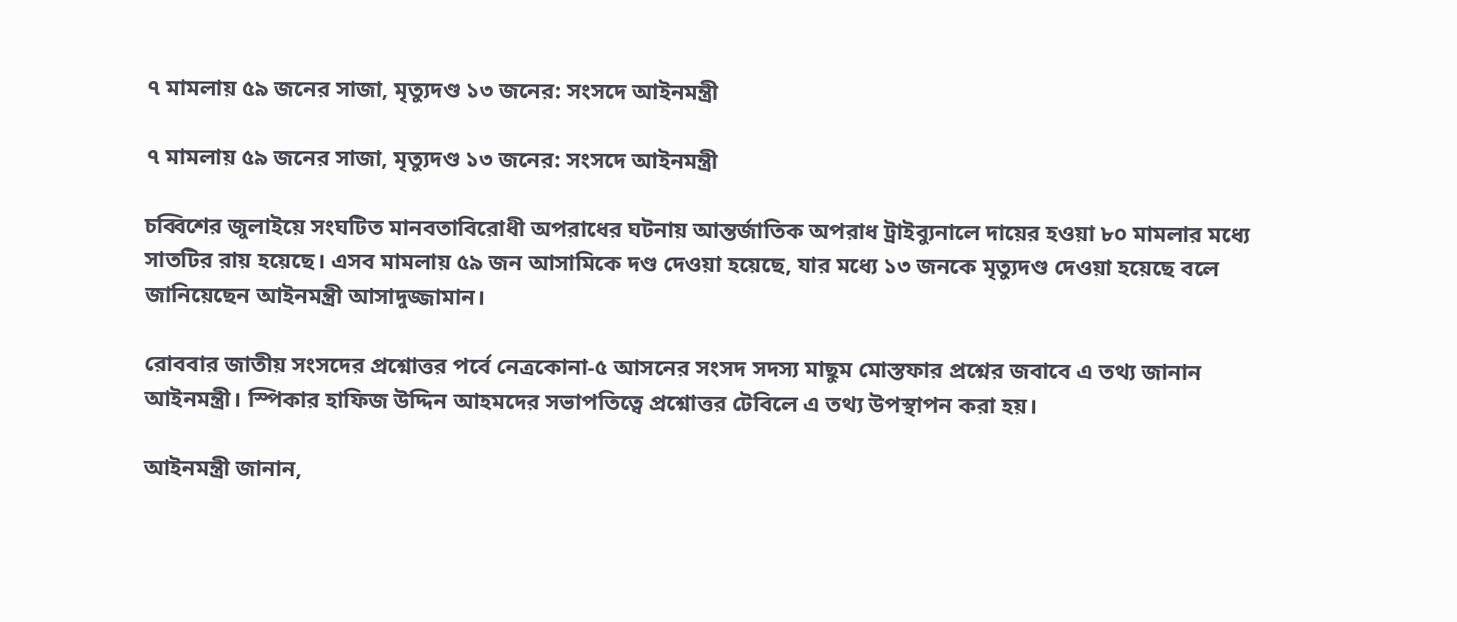৭ মামলায় ৫৯ জনের সাজা, মৃত্যুদণ্ড ১৩ জনের: সংসদে আইনমন্ত্রী

৭ মামলায় ৫৯ জনের সাজা, মৃত্যুদণ্ড ১৩ জনের: সংসদে আইনমন্ত্রী

চব্বিশের জুলাইয়ে সংঘটিত মানবতাবিরোধী অপরাধের ঘটনায় আন্তর্জাতিক অপরাধ ট্রাইব্যুনালে দায়ের হওয়া ৮০ মামলার মধ্যে সাতটির রায় হয়েছে। এসব মামলায় ৫৯ জন আসামিকে দণ্ড দেওয়া হয়েছে, যার মধ্যে ১৩ জনকে মৃত্যুদণ্ড দেওয়া হয়েছে বলে জানিয়েছেন আইনমন্ত্রী আসাদুজ্জামান।

রোববার জাতীয় সংসদের প্রশ্নোত্তর পর্বে নেত্রকোনা-৫ আসনের সংসদ সদস্য মাছুম মোস্তফার প্রশ্নের জবাবে এ তথ্য জানান আইনমন্ত্রী। স্পিকার হাফিজ উদ্দিন আহমদের সভাপতিত্বে প্রশ্নোত্তর টেবিলে এ তথ্য উপস্থাপন করা হয়।

আইনমন্ত্রী জানান,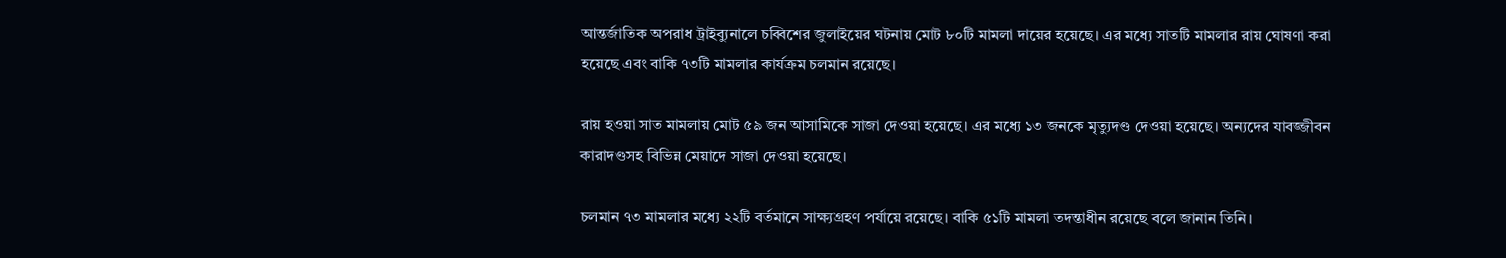আন্তর্জাতিক অপরাধ ট্রাইব্যুনালে চব্বিশের জুলাইয়ের ঘটনায় মোট ৮০টি মামলা দায়ের হয়েছে। এর মধ্যে সাতটি মামলার রায় ঘোষণা করা হয়েছে এবং বাকি ৭৩টি মামলার কার্যক্রম চলমান রয়েছে।

রায় হওয়া সাত মামলায় মোট ৫৯ জন আসামিকে সাজা দেওয়া হয়েছে। এর মধ্যে ১৩ জনকে মৃত্যুদণ্ড দেওয়া হয়েছে। অন্যদের যাবজ্জীবন কারাদণ্ডসহ বিভিন্ন মেয়াদে সাজা দেওয়া হয়েছে।

চলমান ৭৩ মামলার মধ্যে ২২টি বর্তমানে সাক্ষ্যগ্রহণ পর্যায়ে রয়েছে। বাকি ৫১টি মামলা তদন্তাধীন রয়েছে বলে জানান তিনি।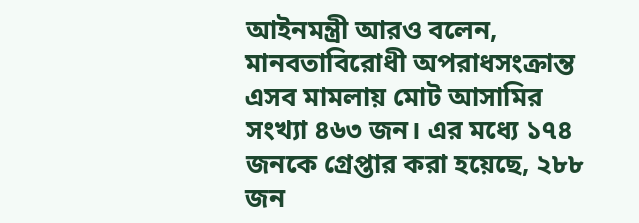আইনমন্ত্রী আরও বলেন, মানবতাবিরোধী অপরাধসংক্রান্ত এসব মামলায় মোট আসামির সংখ্যা ৪৬৩ জন। এর মধ্যে ১৭৪ জনকে গ্রেপ্তার করা হয়েছে, ২৮৮ জন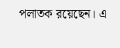পলাতক রয়েছেন। এ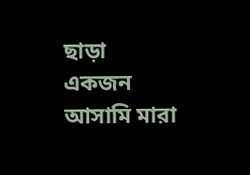ছাড়া একজন আসামি মারা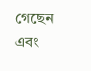গেছেন এবং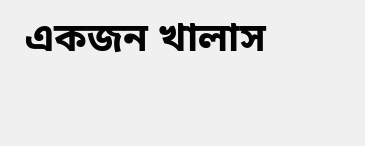একজন খালাস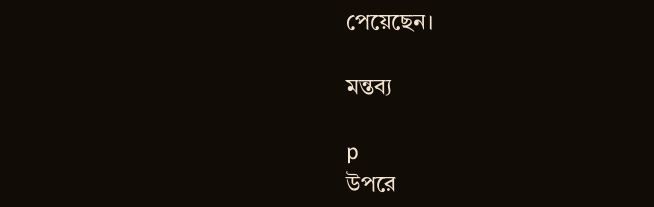পেয়েছেন।

মন্তব্য

p
উপরে